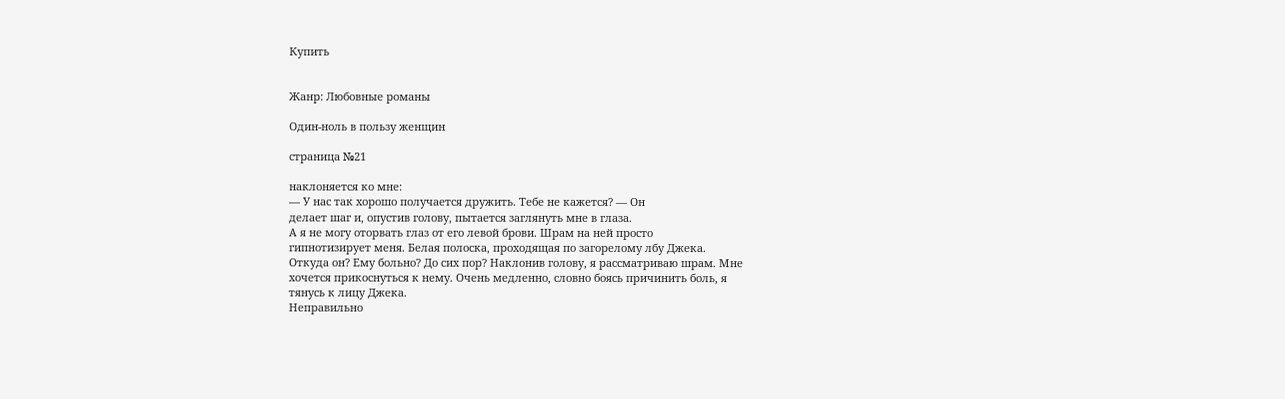Купить


Жанр: Любовные романы

Один-ноль в пользу женщин

страница №21

наклоняется ко мне:
— У нас так хорошо получается дружить. Тебе не кажется? — Он
делает шаг и, опустив голову, пытается заглянуть мне в глаза.
А я не могу оторвать глаз от его левой брови. Шрам на ней просто
гипнотизирует меня. Белая полоска, проходящая по загорелому лбу Джека.
Откуда он? Ему больно? До сих пор? Наклонив голову, я рассматриваю шрам. Мне
хочется прикоснуться к нему. Очень медленно, словно боясь причинить боль, я
тянусь к лицу Джека.
Неправильно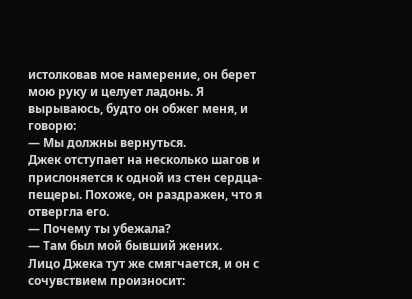истолковав мое намерение, он берет мою руку и целует ладонь. Я
вырываюсь, будто он обжег меня, и говорю:
— Мы должны вернуться.
Джек отступает на несколько шагов и прислоняется к одной из стен сердца-
пещеры. Похоже, он раздражен, что я отвергла его.
— Почему ты убежала?
— Там был мой бывший жених.
Лицо Джека тут же смягчается, и он с сочувствием произносит: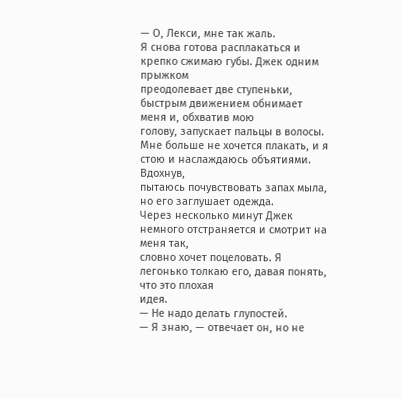— О, Лекси, мне так жаль.
Я снова готова расплакаться и крепко сжимаю губы. Джек одним прыжком
преодолевает две ступеньки, быстрым движением обнимает меня и, обхватив мою
голову, запускает пальцы в волосы.
Мне больше не хочется плакать, и я стою и наслаждаюсь объятиями. Вдохнув,
пытаюсь почувствовать запах мыла, но его заглушает одежда.
Через несколько минут Джек немного отстраняется и смотрит на меня так,
словно хочет поцеловать. Я легонько толкаю его, давая понять, что это плохая
идея.
— Не надо делать глупостей.
— Я знаю, — отвечает он, но не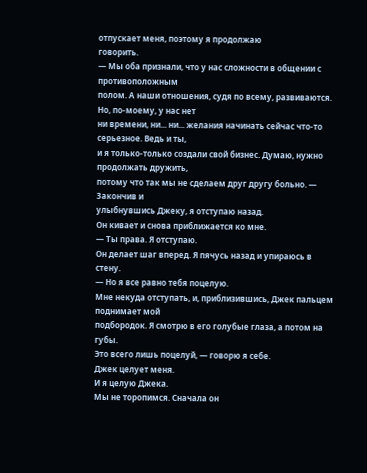отпускает меня, поэтому я продолжаю
говорить.
— Мы оба признали, что у нас сложности в общении с противоположным
полом. А наши отношения, судя по всему, развиваются. Но, по-моему, у нас нет
ни времени, ни... ни... желания начинать сейчас что-то серьезное. Ведь и ты,
и я только-только создали свой бизнес. Думаю, нужно продолжать дружить,
потому что так мы не сделаем друг другу больно. — Закончив и
улыбнувшись Джеку, я отступаю назад.
Он кивает и снова приближается ко мне.
— Ты права. Я отступаю.
Он делает шаг вперед. Я пячусь назад и упираюсь в стену.
— Но я все равно тебя поцелую.
Мне некуда отступать, и, приблизившись, Джек пальцем поднимает мой
подбородок. Я смотрю в его голубые глаза, а потом на губы.
Это всего лишь поцелуй, — говорю я себе.
Джек целует меня.
И я целую Джека.
Мы не торопимся. Сначала он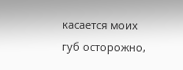касается моих губ осторожно,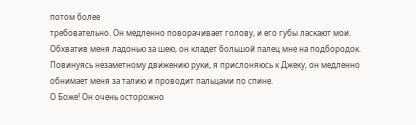потом более
требовательно. Он медленно поворачивает голову, и его губы ласкают мои.
Обхватив меня ладонью за шею, он кладет большой палец мне на подбородок.
Повинуясь незаметному движению руки, я прислоняюсь к Джеку, он медленно
обнимает меня за талию и проводит пальцами по спине.
О Боже! Он очень осторожно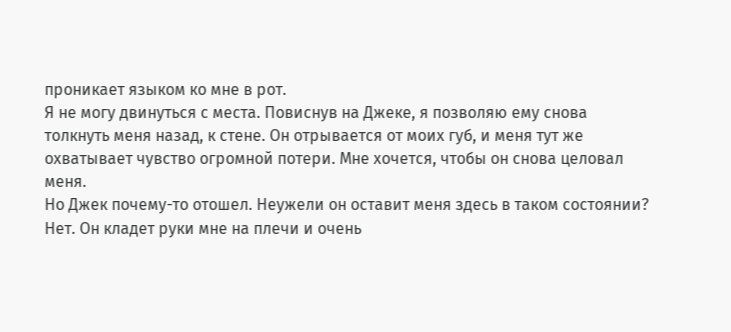проникает языком ко мне в рот.
Я не могу двинуться с места. Повиснув на Джеке, я позволяю ему снова
толкнуть меня назад, к стене. Он отрывается от моих губ, и меня тут же
охватывает чувство огромной потери. Мне хочется, чтобы он снова целовал
меня.
Но Джек почему-то отошел. Неужели он оставит меня здесь в таком состоянии?
Нет. Он кладет руки мне на плечи и очень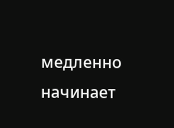медленно начинает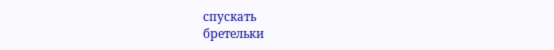спускать
бретельки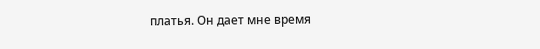платья. Он дает мне время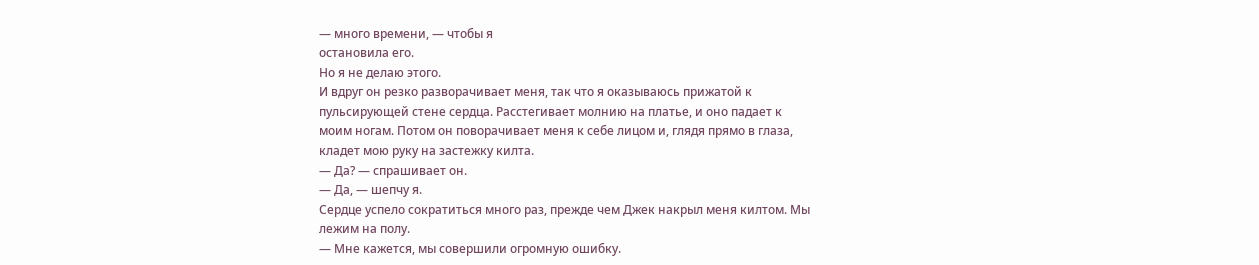— много времени, — чтобы я
остановила его.
Но я не делаю этого.
И вдруг он резко разворачивает меня, так что я оказываюсь прижатой к
пульсирующей стене сердца. Расстегивает молнию на платье, и оно падает к
моим ногам. Потом он поворачивает меня к себе лицом и, глядя прямо в глаза,
кладет мою руку на застежку килта.
— Да? — спрашивает он.
— Да, — шепчу я.
Сердце успело сократиться много раз, прежде чем Джек накрыл меня килтом. Мы
лежим на полу.
— Мне кажется, мы совершили огромную ошибку.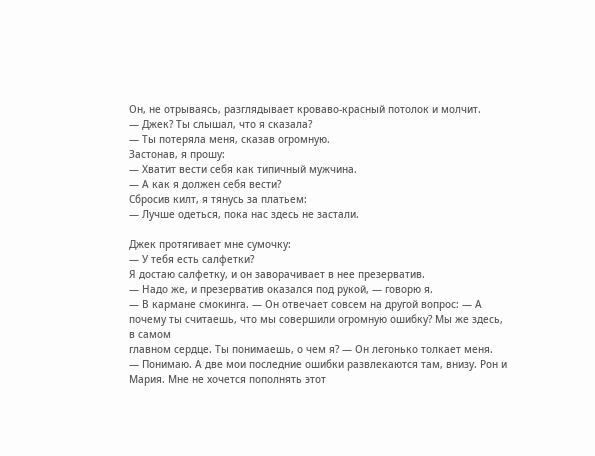Он, не отрываясь, разглядывает кроваво-красный потолок и молчит.
— Джек? Ты слышал, что я сказала?
— Ты потеряла меня, сказав огромную.
Застонав, я прошу:
— Хватит вести себя как типичный мужчина.
— А как я должен себя вести?
Сбросив килт, я тянусь за платьем:
— Лучше одеться, пока нас здесь не застали.

Джек протягивает мне сумочку:
— У тебя есть салфетки?
Я достаю салфетку, и он заворачивает в нее презерватив.
— Надо же, и презерватив оказался под рукой, — говорю я.
— В кармане смокинга. — Он отвечает совсем на другой вопрос: — А
почему ты считаешь, что мы совершили огромную ошибку? Мы же здесь, в самом
главном сердце. Ты понимаешь, о чем я? — Он легонько толкает меня.
— Понимаю. А две мои последние ошибки развлекаются там, внизу. Рон и
Мария. Мне не хочется пополнять этот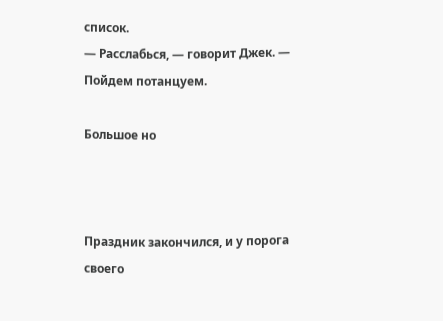список.
— Расслабься, — говорит Джек. — Пойдем потанцуем.

Большое но



Праздник закончился, и у порога своего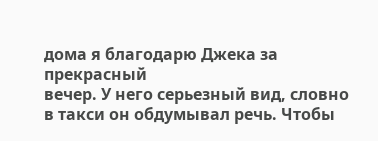дома я благодарю Джека за прекрасный
вечер. У него серьезный вид, словно в такси он обдумывал речь. Чтобы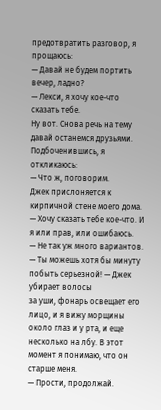предотвратить разговор, я прощаюсь:
— Давай не будем портить вечер, ладно?
— Лекси, я хочу кое-что сказать тебе.
Ну вот. Снова речь на тему давай останемся друзьями. Подбоченившись, я
откликаюсь:
— Что ж, поговорим.
Джек прислоняется к кирпичной стене моего дома.
— Хочу сказать тебе кое-что. И я или прав, или ошибаюсь.
— Не так уж много вариантов.
— Ты можешь хотя бы минуту побыть серьезной! — Джек убирает волосы
за уши, фонарь освещает его лицо, и я вижу морщины около глаз и у рта, и еще
несколько на лбу. В этот момент я понимаю, что он старше меня.
— Прости, продолжай.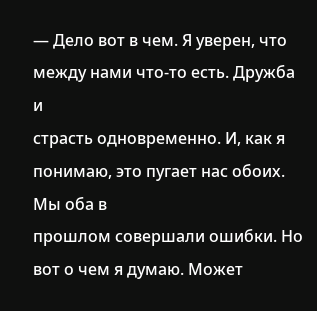— Дело вот в чем. Я уверен, что между нами что-то есть. Дружба и
страсть одновременно. И, как я понимаю, это пугает нас обоих. Мы оба в
прошлом совершали ошибки. Но вот о чем я думаю. Может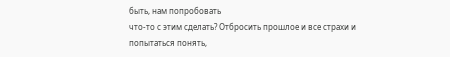быть, нам попробовать
что-то с этим сделать? Отбросить прошлое и все страхи и попытаться понять,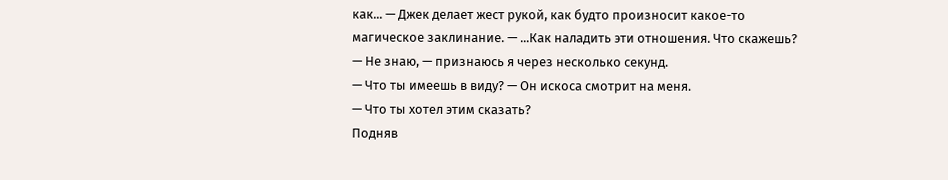как... — Джек делает жест рукой, как будто произносит какое-то
магическое заклинание. — ...Как наладить эти отношения. Что скажешь?
— Не знаю, — признаюсь я через несколько секунд.
— Что ты имеешь в виду? — Он искоса смотрит на меня.
— Что ты хотел этим сказать?
Подняв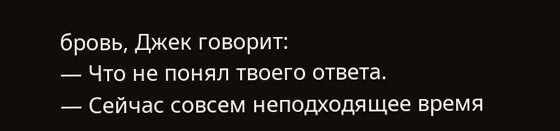бровь, Джек говорит:
— Что не понял твоего ответа.
— Сейчас совсем неподходящее время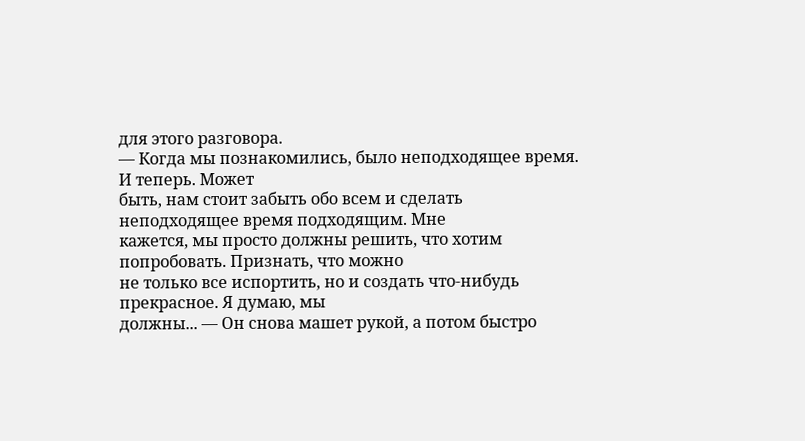для этого разговора.
— Когда мы познакомились, было неподходящее время. И теперь. Может
быть, нам стоит забыть обо всем и сделать неподходящее время подходящим. Мне
кажется, мы просто должны решить, что хотим попробовать. Признать, что можно
не только все испортить, но и создать что-нибудь прекрасное. Я думаю, мы
должны... — Он снова машет рукой, а потом быстро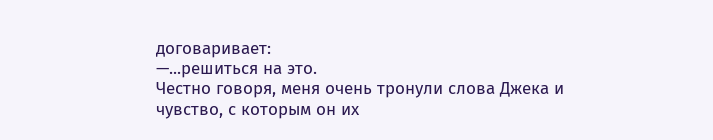договаривает:
—...решиться на это.
Честно говоря, меня очень тронули слова Джека и чувство, с которым он их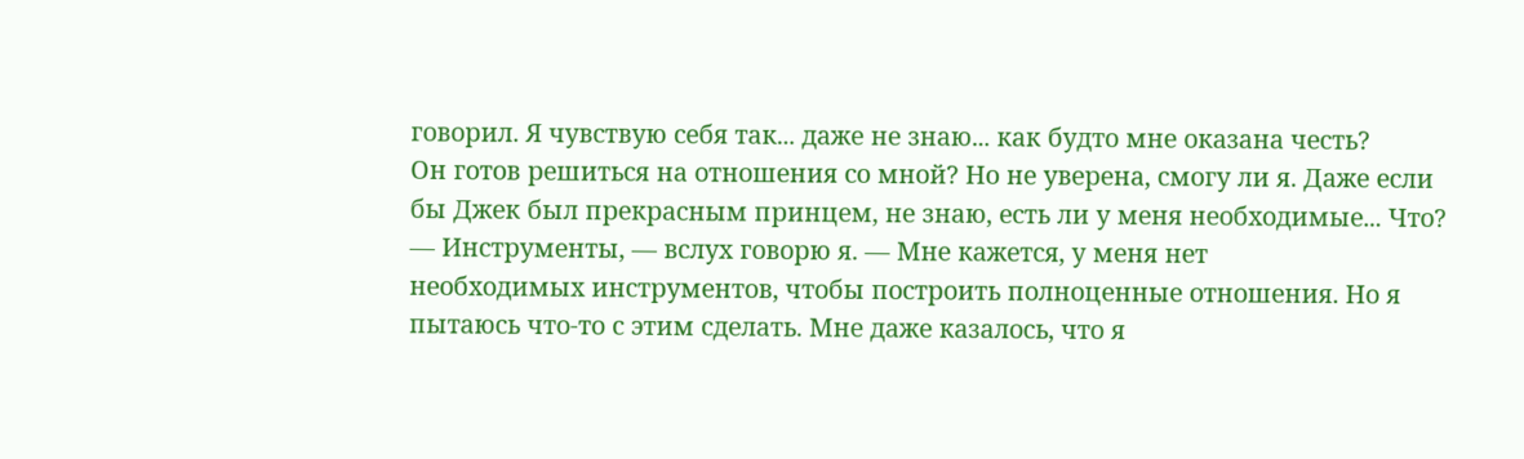говорил. Я чувствую себя так... даже не знаю... как будто мне оказана честь?
Он готов решиться на отношения со мной? Но не уверена, смогу ли я. Даже если
бы Джек был прекрасным принцем, не знаю, есть ли у меня необходимые... Что?
— Инструменты, — вслух говорю я. — Мне кажется, у меня нет
необходимых инструментов, чтобы построить полноценные отношения. Но я
пытаюсь что-то с этим сделать. Мне даже казалось, что я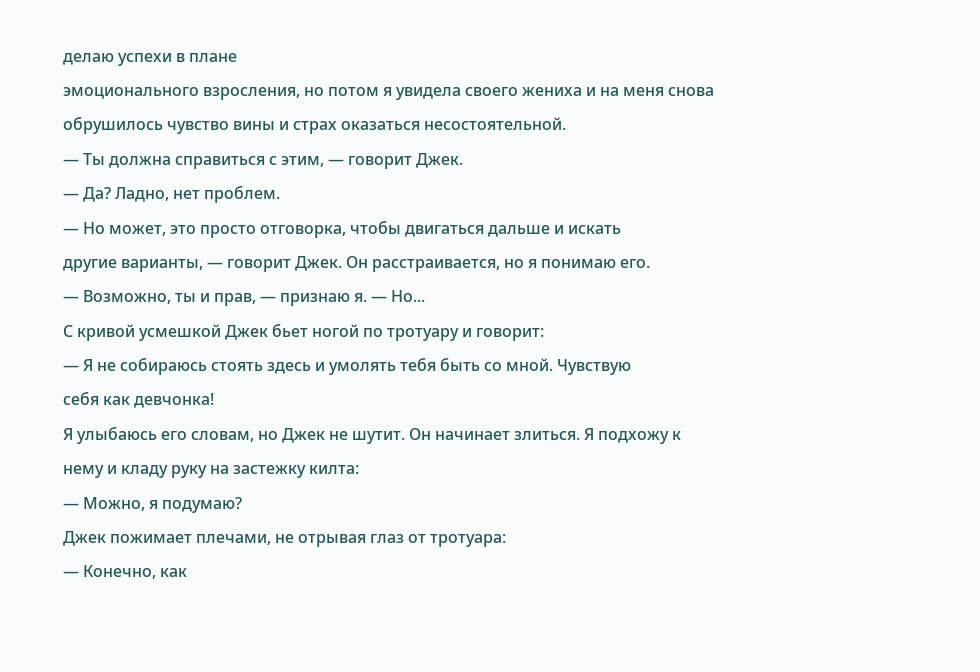делаю успехи в плане
эмоционального взросления, но потом я увидела своего жениха и на меня снова
обрушилось чувство вины и страх оказаться несостоятельной.
— Ты должна справиться с этим, — говорит Джек.
— Да? Ладно, нет проблем.
— Но может, это просто отговорка, чтобы двигаться дальше и искать
другие варианты, — говорит Джек. Он расстраивается, но я понимаю его.
— Возможно, ты и прав, — признаю я. — Но...
С кривой усмешкой Джек бьет ногой по тротуару и говорит:
— Я не собираюсь стоять здесь и умолять тебя быть со мной. Чувствую
себя как девчонка!
Я улыбаюсь его словам, но Джек не шутит. Он начинает злиться. Я подхожу к
нему и кладу руку на застежку килта:
— Можно, я подумаю?
Джек пожимает плечами, не отрывая глаз от тротуара:
— Конечно, как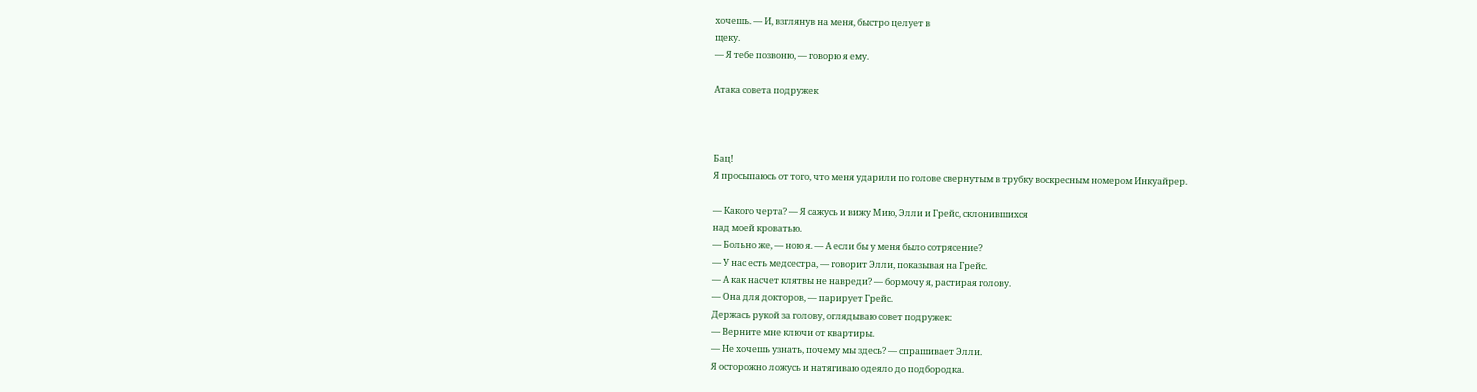хочешь. — И, взглянув на меня, быстро целует в
щеку.
— Я тебе позвоню, — говорю я ему.

Атака совета подружек



Бац!
Я просыпаюсь от того, что меня ударили по голове свернутым в трубку воскресным номером Инкуайрер.

— Какого черта? — Я сажусь и вижу Мию, Элли и Грейс, склонившихся
над моей кроватью.
— Больно же, — ною я. — А если бы у меня было сотрясение?
— У нас есть медсестра, — говорит Элли, показывая на Грейс.
— А как насчет клятвы не навреди? — бормочу я, растирая голову.
— Она для докторов, — парирует Грейс.
Держась рукой за голову, оглядываю совет подружек:
— Верните мне ключи от квартиры.
— Не хочешь узнать, почему мы здесь? — спрашивает Элли.
Я осторожно ложусь и натягиваю одеяло до подбородка.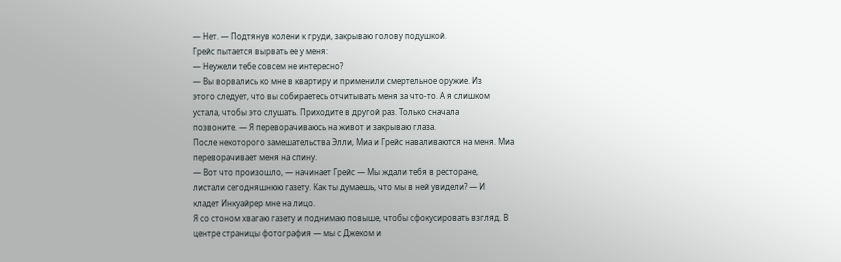— Нет. — Подтянув колени к груди, закрываю голову подушкой.
Грейс пытается вырвать ее у меня:
— Неужели тебе совсем не интересно?
— Вы ворвались ко мне в квартиру и применили смертельное оружие. Из
этого следует, что вы собираетесь отчитывать меня за что-то. А я слишком
устала, чтобы это слушать. Приходите в другой раз. Только сначала
позвоните. — Я переворачиваюсь на живот и закрываю глаза.
После некоторого замешательства Элли, Миа и Грейс наваливаются на меня. Миа
переворачивает меня на спину.
— Вот что произошло, — начинает Грейс — Мы ждали тебя в ресторане,
листали сегодняшнюю газету. Как ты думаешь, что мы в ней увидели? — И
кладет Инкуайрер мне на лицо.
Я со стоном хвагаю газету и поднимаю повыше, чтобы сфокусировать взгляд. В
центре страницы фотография — мы с Джеком и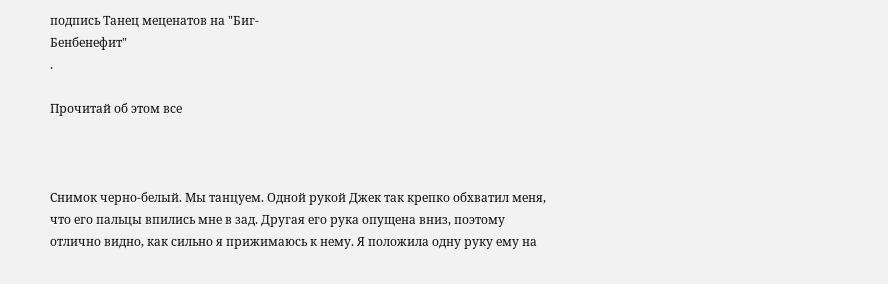подпись Танец меценатов на "Биг-
Бенбенефит"
.

Прочитай об этом все



Снимок черно-белый. Мы танцуем. Одной рукой Джек так крепко обхватил меня,
что его пальцы впились мне в зад. Другая его рука опущена вниз, поэтому
отлично видно, как сильно я прижимаюсь к нему. Я положила одну руку ему на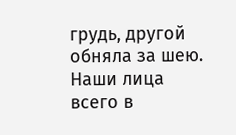грудь, другой обняла за шею. Наши лица всего в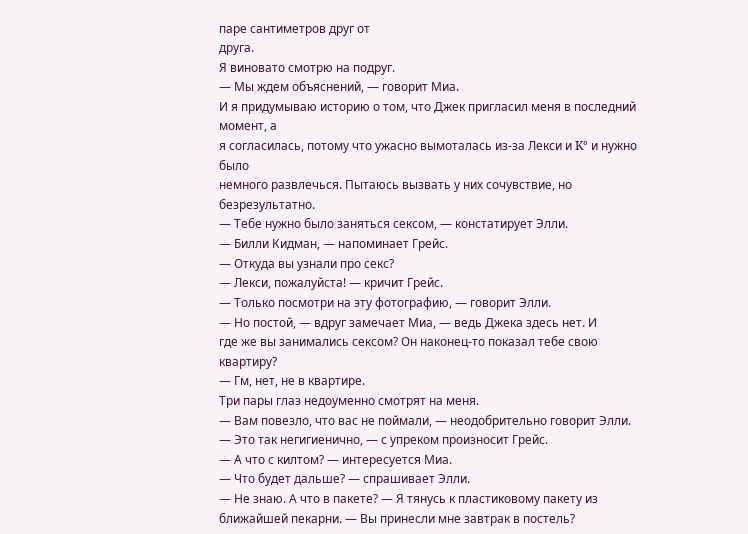паре сантиметров друг от
друга.
Я виновато смотрю на подруг.
— Мы ждем объяснений, — говорит Миа.
И я придумываю историю о том, что Джек пригласил меня в последний момент, а
я согласилась, потому что ужасно вымоталась из-за Лекси и K° и нужно было
немного развлечься. Пытаюсь вызвать у них сочувствие, но безрезультатно.
— Тебе нужно было заняться сексом, — констатирует Элли.
— Билли Кидман, — напоминает Грейс.
— Откуда вы узнали про секс?
— Лекси, пожалуйста! — кричит Грейс.
— Только посмотри на эту фотографию, — говорит Элли.
— Но постой, — вдруг замечает Миа, — ведь Джека здесь нет. И
где же вы занимались сексом? Он наконец-то показал тебе свою квартиру?
— Гм, нет, не в квартире.
Три пары глаз недоуменно смотрят на меня.
— Вам повезло, что вас не поймали, — неодобрительно говорит Элли.
— Это так негигиенично, — с упреком произносит Грейс.
— А что с килтом? — интересуется Миа.
— Что будет дальше? — спрашивает Элли.
— Не знаю. А что в пакете? — Я тянусь к пластиковому пакету из
ближайшей пекарни. — Вы принесли мне завтрак в постель?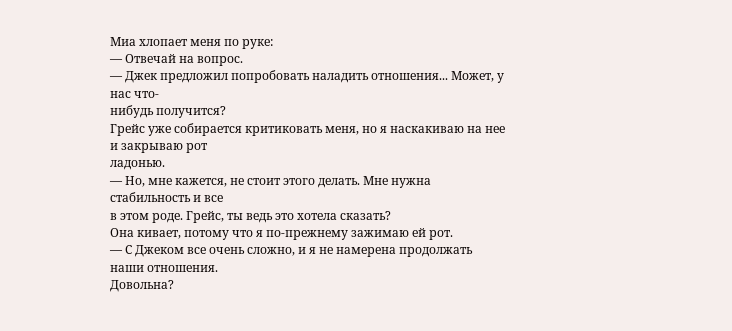Миа хлопает меня по руке:
— Отвечай на вопрос.
— Джек предложил попробовать наладить отношения... Может, у нас что-
нибудь получится?
Грейс уже собирается критиковать меня, но я наскакиваю на нее и закрываю рот
ладонью.
— Но, мне кажется, не стоит этого делать. Мне нужна стабильность и все
в этом роде. Грейс, ты ведь это хотела сказать?
Она кивает, потому что я по-прежнему зажимаю ей рот.
— С Джеком все очень сложно, и я не намерена продолжать наши отношения.
Довольна?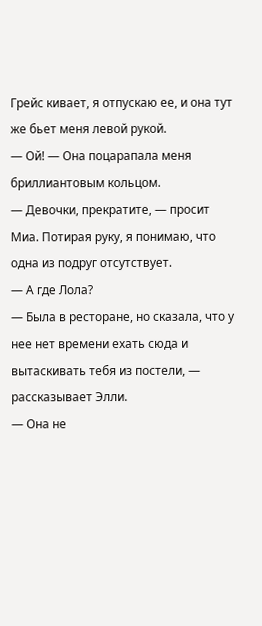Грейс кивает, я отпускаю ее, и она тут же бьет меня левой рукой.
— Ой! — Она поцарапала меня бриллиантовым кольцом.
— Девочки, прекратите, — просит Миа. Потирая руку, я понимаю, что
одна из подруг отсутствует.
— А где Лола?
— Была в ресторане, но сказала, что у нее нет времени ехать сюда и
вытаскивать тебя из постели, — рассказывает Элли.
— Она не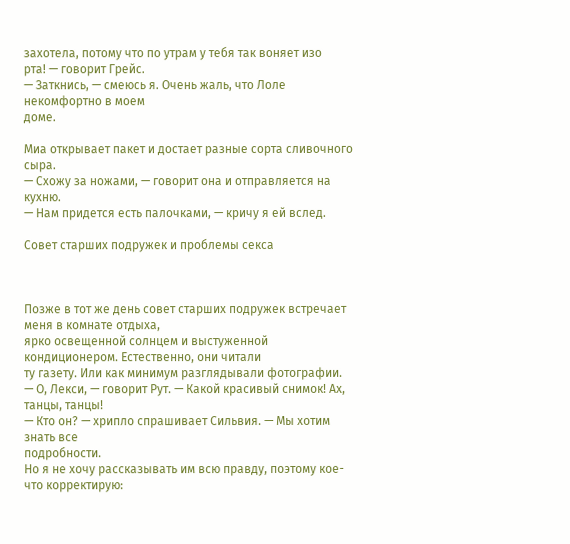захотела, потому что по утрам у тебя так воняет изо
рта! — говорит Грейс.
— Заткнись, — смеюсь я. Очень жаль, что Лоле некомфортно в моем
доме.

Миа открывает пакет и достает разные сорта сливочного сыра.
— Схожу за ножами, — говорит она и отправляется на кухню.
— Нам придется есть палочками, — кричу я ей вслед.

Совет старших подружек и проблемы секса



Позже в тот же день совет старших подружек встречает меня в комнате отдыха,
ярко освещенной солнцем и выстуженной кондиционером. Естественно, они читали
ту газету. Или как минимум разглядывали фотографии.
— О, Лекси, — говорит Рут. — Какой красивый снимок! Ах,
танцы, танцы!
— Кто он? — хрипло спрашивает Сильвия. — Мы хотим знать все
подробности.
Но я не хочу рассказывать им всю правду, поэтому кое-что корректирую: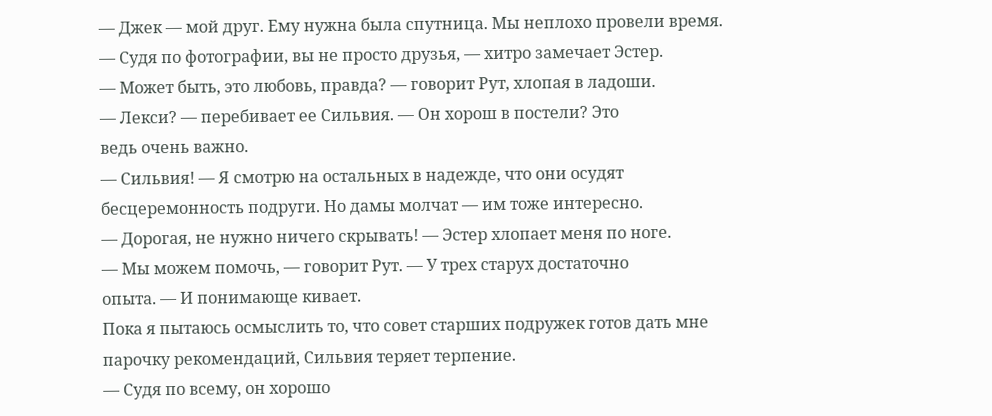— Джек — мой друг. Ему нужна была спутница. Мы неплохо провели время.
— Судя по фотографии, вы не просто друзья, — хитро замечает Эстер.
— Может быть, это любовь, правда? — говорит Рут, хлопая в ладоши.
— Лекси? — перебивает ее Сильвия. — Он хорош в постели? Это
ведь очень важно.
— Сильвия! — Я смотрю на остальных в надежде, что они осудят
бесцеремонность подруги. Но дамы молчат — им тоже интересно.
— Дорогая, не нужно ничего скрывать! — Эстер хлопает меня по ноге.
— Мы можем помочь, — говорит Рут. — У трех старух достаточно
опыта. — И понимающе кивает.
Пока я пытаюсь осмыслить то, что совет старших подружек готов дать мне
парочку рекомендаций, Сильвия теряет терпение.
— Судя по всему, он хорошо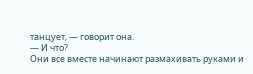танцует, — говорит она.
— И что?
Они все вместе начинают размахивать руками и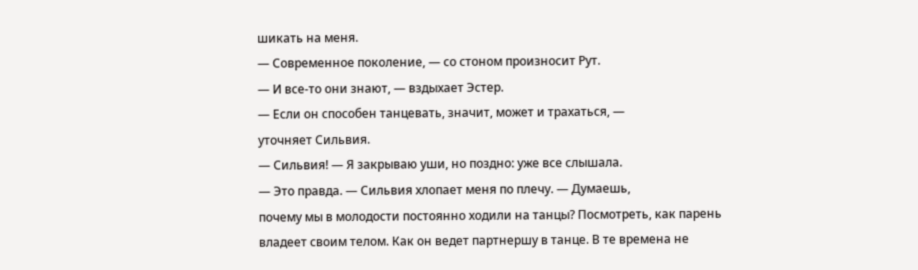шикать на меня.
— Современное поколение, — со стоном произносит Рут.
— И все-то они знают, — вздыхает Эстер.
— Если он способен танцевать, значит, может и трахаться, —
уточняет Сильвия.
— Сильвия! — Я закрываю уши, но поздно: уже все слышала.
— Это правда. — Сильвия хлопает меня по плечу. — Думаешь,
почему мы в молодости постоянно ходили на танцы? Посмотреть, как парень
владеет своим телом. Как он ведет партнершу в танце. В те времена не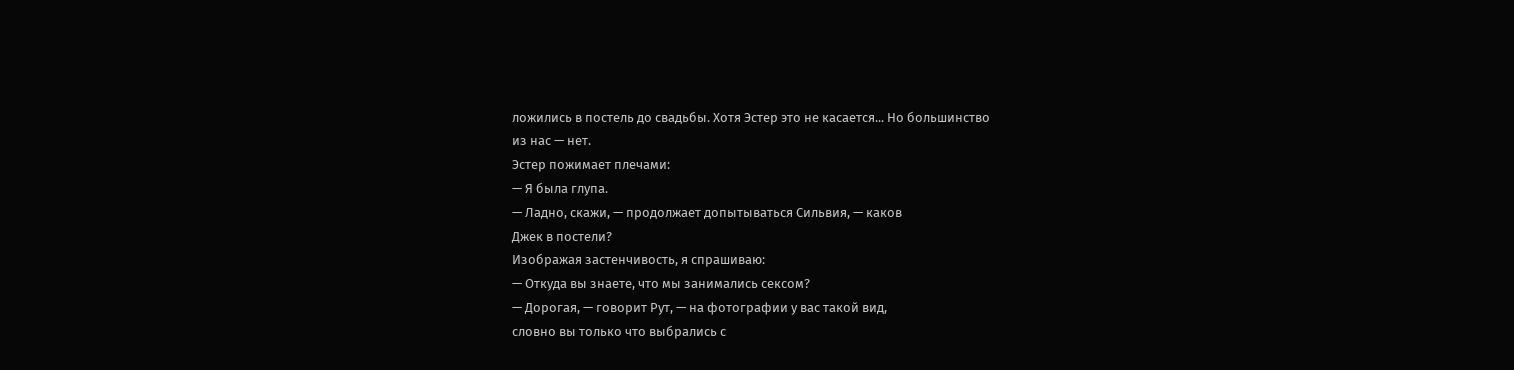ложились в постель до свадьбы. Хотя Эстер это не касается... Но большинство
из нас — нет.
Эстер пожимает плечами:
— Я была глупа.
— Ладно, скажи, — продолжает допытываться Сильвия, — каков
Джек в постели?
Изображая застенчивость, я спрашиваю:
— Откуда вы знаете, что мы занимались сексом?
— Дорогая, — говорит Рут, — на фотографии у вас такой вид,
словно вы только что выбрались с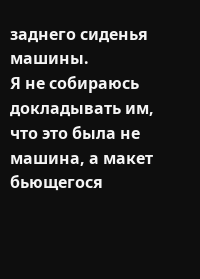заднего сиденья машины.
Я не собираюсь докладывать им, что это была не машина, а макет бьющегося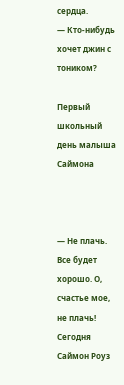сердца.
— Кто-нибудь хочет джин с тоником?

Первый школьный день малыша Саймона



— Не плачь. Все будет хорошо. О, счастье мое, не плачь!
Сегодня Саймон Роуз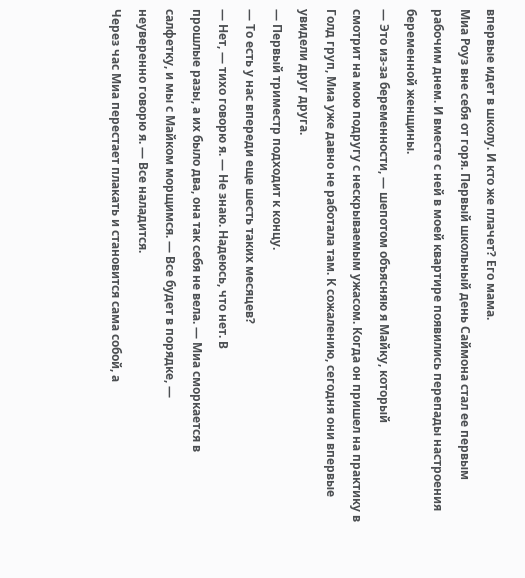впервые идет в школу. И кто же плачет? Его мама.
Миа Роуз вне себя от горя. Первый школьный день Саймона стал ее первым
рабочим днем. И вместе с ней в моей квартире появились перепады настроения
беременной женщины.
— Это из-за беременности, — шепотом объясняю я Майку, который
смотрит на мою подругу с нескрываемым ужасом. Когда он пришел на практику в
Голд груп, Миа уже давно не работала там. К сожалению, сегодня они впервые
увидели друг друга.
— Первый триместр подходит к концу.
— То есть у нас впереди еще шесть таких месяцев?
— Нет, — тихо говорю я. — Не знаю. Надеюсь, что нет. В
прошлые разы, а их было два, она так себя не вела. — Миа сморкается в
салфетку, и мы с Майком морщимся. — Все будет в порядке, —
неуверенно говорю я. — Все наладится.
Через час Миа перестает плакать и становится сама собой, а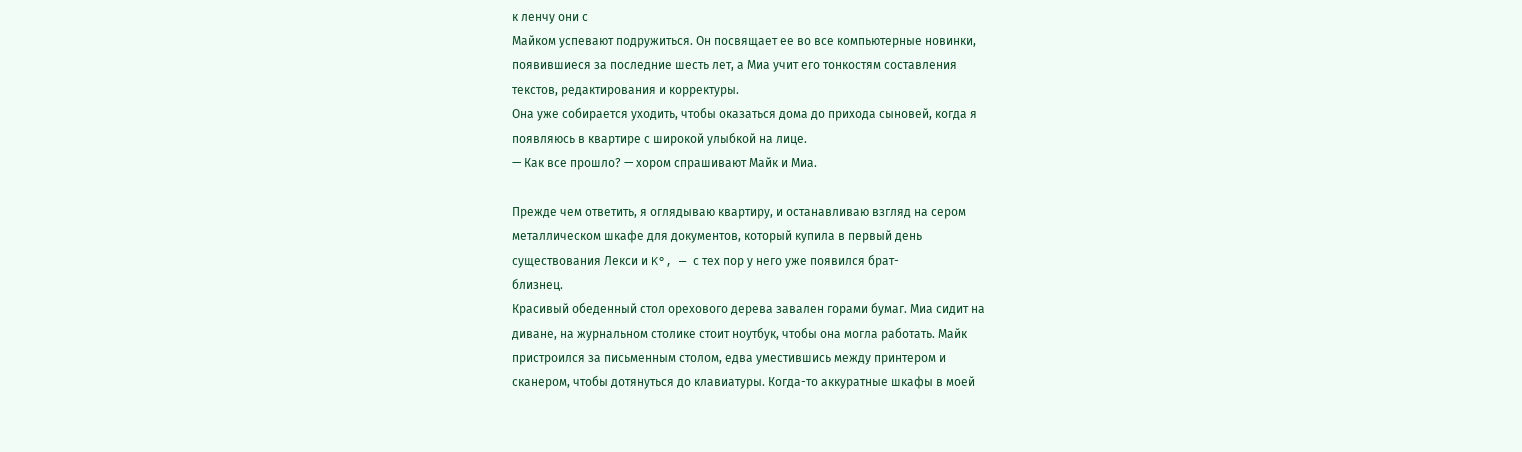к ленчу они с
Майком успевают подружиться. Он посвящает ее во все компьютерные новинки,
появившиеся за последние шесть лет, а Миа учит его тонкостям составления
текстов, редактирования и корректуры.
Она уже собирается уходить, чтобы оказаться дома до прихода сыновей, когда я
появляюсь в квартире с широкой улыбкой на лице.
— Как все прошло? — хором спрашивают Майк и Миа.

Прежде чем ответить, я оглядываю квартиру, и останавливаю взгляд на сером
металлическом шкафе для документов, который купила в первый день
существования Лекси и K°, — с тех пор у него уже появился брат-
близнец.
Красивый обеденный стол орехового дерева завален горами бумаг. Миа сидит на
диване, на журнальном столике стоит ноутбук, чтобы она могла работать. Майк
пристроился за письменным столом, едва уместившись между принтером и
сканером, чтобы дотянуться до клавиатуры. Когда-то аккуратные шкафы в моей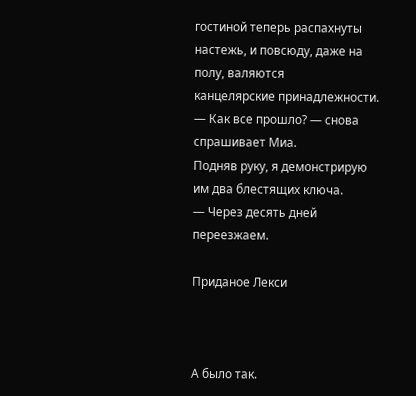гостиной теперь распахнуты настежь, и повсюду, даже на полу, валяются
канцелярские принадлежности.
— Как все прошло? — снова спрашивает Миа.
Подняв руку, я демонстрирую им два блестящих ключа.
— Через десять дней переезжаем.

Приданое Лекси



А было так.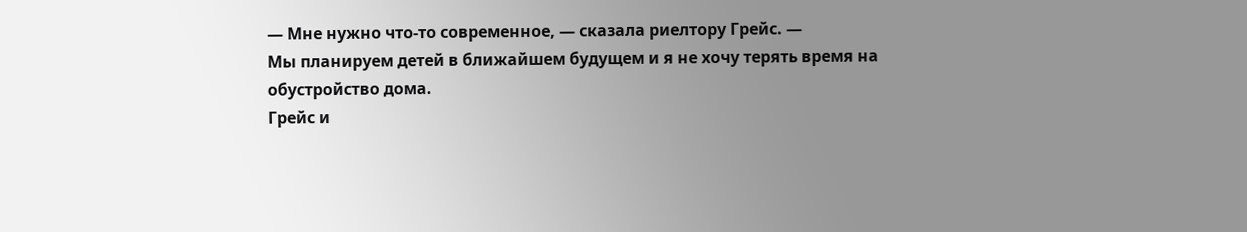— Мне нужно что-то современное, — сказала риелтору Грейс. —
Мы планируем детей в ближайшем будущем и я не хочу терять время на
обустройство дома.
Грейс и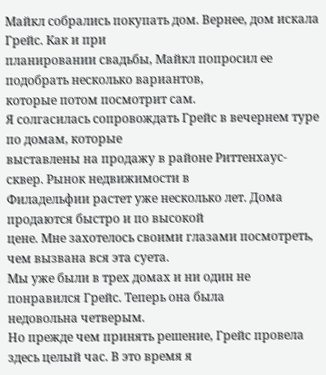Майкл собрались покупать дом. Вернее, дом искала Грейс. Как и при
планировании свадьбы, Майкл попросил ее подобрать несколько вариантов,
которые потом посмотрит сам.
Я солгасилась сопровождать Грейс в вечернем туре по домам, которые
выставлены на продажу в районе Риттенхаус-сквер. Рынок недвижимости в
Филадельфии растет уже несколько лет. Дома продаются быстро и по высокой
цене. Мне захотелось своими глазами посмотреть, чем вызвана вся эта суета.
Мы уже были в трех домах и ни один не понравился Грейс. Теперь она была
недовольна четверым.
Но прежде чем принять решение, Грейс провела здесь целый час. В это время я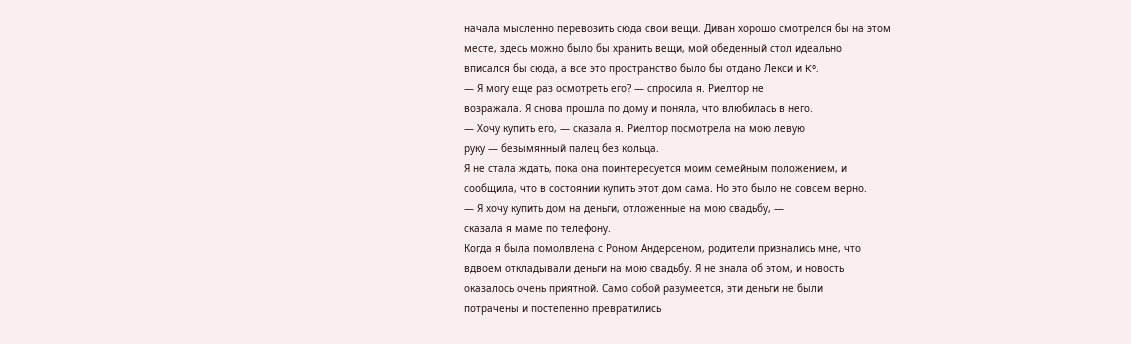начала мысленно перевозить сюда свои вещи. Диван хорошо смотрелся бы на этом
месте, здесь можно было бы хранить вещи, мой обеденный стол идеально
вписался бы сюда, а все это пространство было бы отдано Лекси и K°.
— Я могу еще раз осмотреть его? — спросила я. Риелтор не
возражала. Я снова прошла по дому и поняла, что влюбилась в него.
— Хочу купить его, — сказала я. Риелтор посмотрела на мою левую
руку — безымянный палец без кольца.
Я не стала ждать, пока она поинтересуется моим семейным положением, и
сообщила, что в состоянии купить этот дом сама. Но это было не совсем верно.
— Я хочу купить дом на деньги, отложенные на мою свадьбу, —
сказала я маме по телефону.
Когда я была помолвлена с Роном Андерсеном, родители признались мне, что
вдвоем откладывали деньги на мою свадьбу. Я не знала об этом, и новость
оказалось очень приятной. Само собой разумеется, эти деньги не были
потрачены и постепенно превратились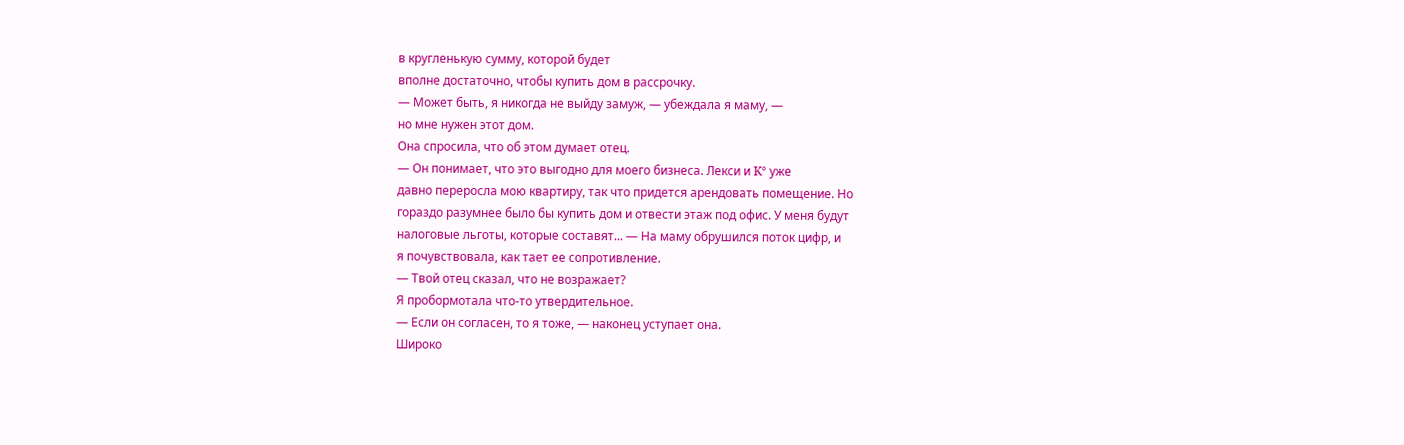в кругленькую сумму, которой будет
вполне достаточно, чтобы купить дом в рассрочку.
— Может быть, я никогда не выйду замуж, — убеждала я маму, —
но мне нужен этот дом.
Она спросила, что об этом думает отец.
— Он понимает, что это выгодно для моего бизнеса. Лекси и K° уже
давно переросла мою квартиру, так что придется арендовать помещение. Но
гораздо разумнее было бы купить дом и отвести этаж под офис. У меня будут
налоговые льготы, которые составят... — На маму обрушился поток цифр, и
я почувствовала, как тает ее сопротивление.
— Твой отец сказал, что не возражает?
Я пробормотала что-то утвердительное.
— Если он согласен, то я тоже, — наконец уступает она.
Широко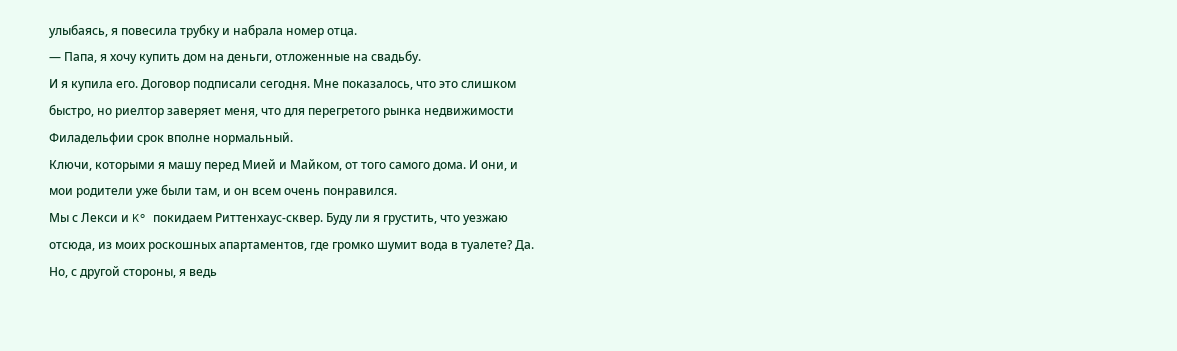улыбаясь, я повесила трубку и набрала номер отца.
— Папа, я хочу купить дом на деньги, отложенные на свадьбу.
И я купила его. Договор подписали сегодня. Мне показалось, что это слишком
быстро, но риелтор заверяет меня, что для перегретого рынка недвижимости
Филадельфии срок вполне нормальный.
Ключи, которыми я машу перед Мией и Майком, от того самого дома. И они, и
мои родители уже были там, и он всем очень понравился.
Мы с Лекси и K° покидаем Риттенхаус-сквер. Буду ли я грустить, что уезжаю
отсюда, из моих роскошных апартаментов, где громко шумит вода в туалете? Да.
Но, с другой стороны, я ведь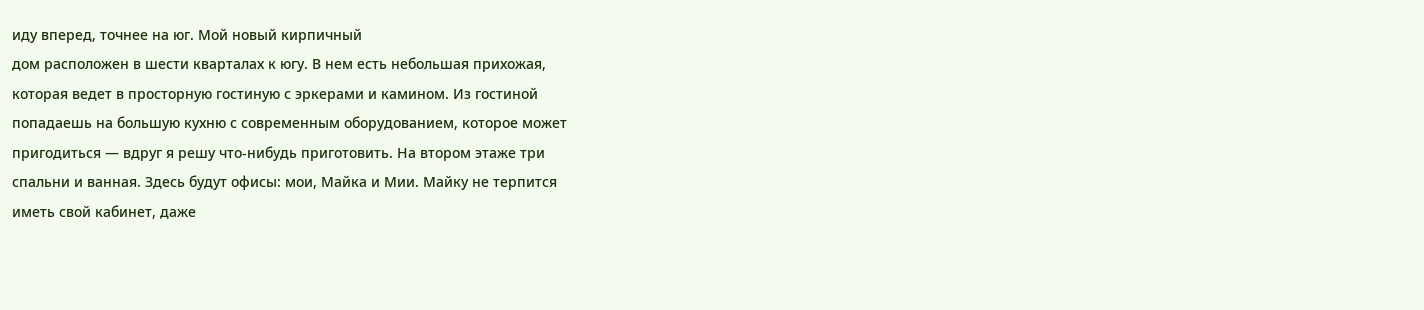иду вперед, точнее на юг. Мой новый кирпичный
дом расположен в шести кварталах к югу. В нем есть небольшая прихожая,
которая ведет в просторную гостиную с эркерами и камином. Из гостиной
попадаешь на большую кухню с современным оборудованием, которое может
пригодиться — вдруг я решу что-нибудь приготовить. На втором этаже три
спальни и ванная. Здесь будут офисы: мои, Майка и Мии. Майку не терпится
иметь свой кабинет, даже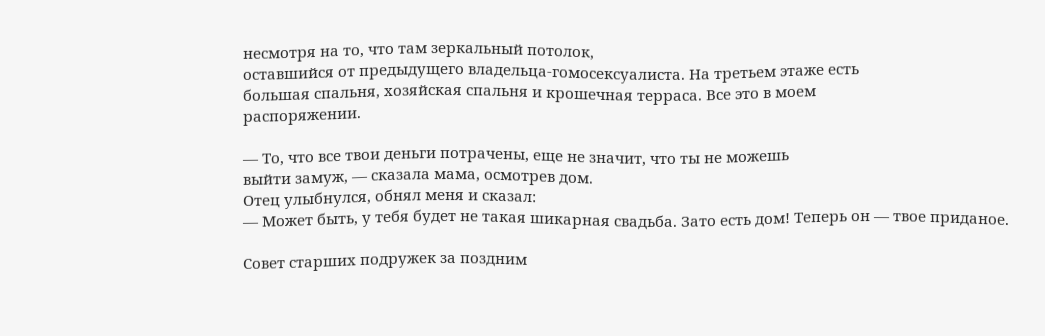несмотря на то, что там зеркальный потолок,
оставшийся от предыдущего владельца-гомосексуалиста. На третьем этаже есть
большая спальня, хозяйская спальня и крошечная терраса. Все это в моем
распоряжении.

— То, что все твои деньги потрачены, еще не значит, что ты не можешь
выйти замуж, — сказала мама, осмотрев дом.
Отец улыбнулся, обнял меня и сказал:
— Может быть, у тебя будет не такая шикарная свадьба. Зато есть дом! Теперь он — твое приданое.

Совет старших подружек за поздним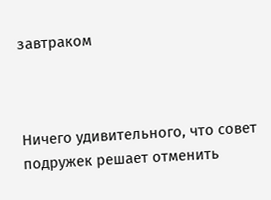завтраком



Ничего удивительного, что совет подружек решает отменить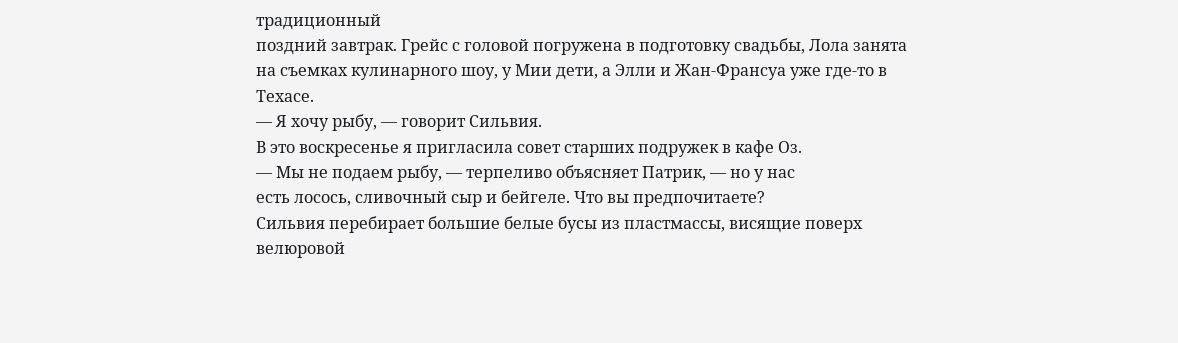традиционный
поздний завтрак. Грейс с головой погружена в подготовку свадьбы, Лола занята
на съемках кулинарного шоу, у Мии дети, а Элли и Жан-Франсуа уже где-то в
Техасе.
— Я хочу рыбу, — говорит Сильвия.
В это воскресенье я пригласила совет старших подружек в кафе Оз.
— Мы не подаем рыбу, — терпеливо объясняет Патрик, — но у нас
есть лосось, сливочный сыр и бейгеле. Что вы предпочитаете?
Сильвия перебирает большие белые бусы из пластмассы, висящие поверх
велюровой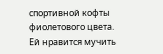спортивной кофты фиолетового цвета. Ей нравится мучить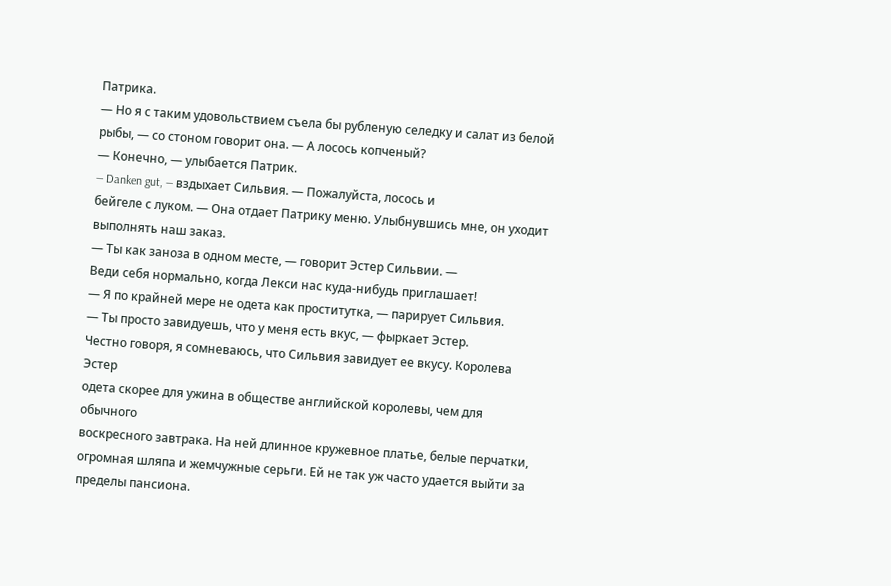Патрика.
— Но я с таким удовольствием съела бы рубленую селедку и салат из белой
рыбы, — со стоном говорит она. — А лосось копченый?
— Конечно, — улыбается Патрик.
— Danken gut, — вздыхает Сильвия. — Пожалуйста, лосось и
бейгеле с луком. — Она отдает Патрику меню. Улыбнувшись мне, он уходит
выполнять наш заказ.
— Ты как заноза в одном месте, — говорит Эстер Сильвии. —
Веди себя нормально, когда Лекси нас куда-нибудь приглашает!
— Я по крайней мере не одета как проститутка, — парирует Сильвия.
— Ты просто завидуешь, что у меня есть вкус, — фыркает Эстер.
Честно говоря, я сомневаюсь, что Сильвия завидует ее вкусу. Королева Эстер
одета скорее для ужина в обществе английской королевы, чем для обычного
воскресного завтрака. На ней длинное кружевное платье, белые перчатки,
огромная шляпа и жемчужные серьги. Ей не так уж часто удается выйти за
пределы пансиона.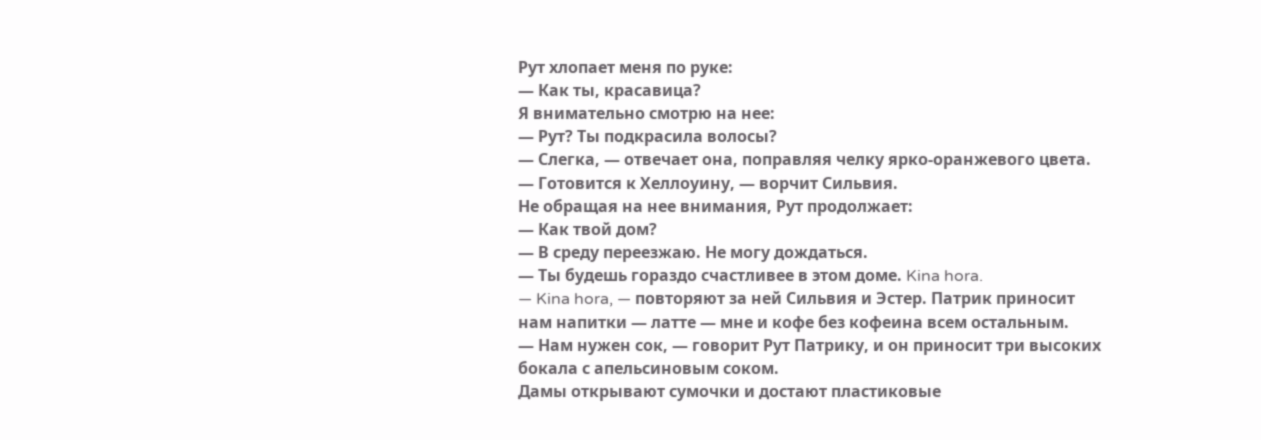Рут хлопает меня по руке:
— Как ты, красавица?
Я внимательно смотрю на нее:
— Рут? Ты подкрасила волосы?
— Слегка, — отвечает она, поправляя челку ярко-оранжевого цвета.
— Готовится к Хеллоуину, — ворчит Сильвия.
Не обращая на нее внимания, Рут продолжает:
— Как твой дом?
— В среду переезжаю. Не могу дождаться.
— Ты будешь гораздо счастливее в этом доме. Kina hora.
— Kina hora, — повторяют за ней Сильвия и Эстер. Патрик приносит
нам напитки — латте — мне и кофе без кофеина всем остальным.
— Нам нужен сок, — говорит Рут Патрику, и он приносит три высоких
бокала с апельсиновым соком.
Дамы открывают сумочки и достают пластиковые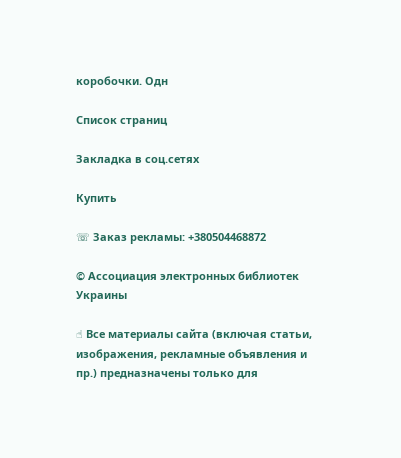коробочки. Одн

Список страниц

Закладка в соц.сетях

Купить

☏ Заказ рекламы: +380504468872

© Ассоциация электронных библиотек Украины

☝ Все материалы сайта (включая статьи, изображения, рекламные объявления и пр.) предназначены только для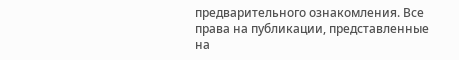предварительного ознакомления. Все права на публикации, представленные на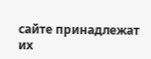сайте принадлежат их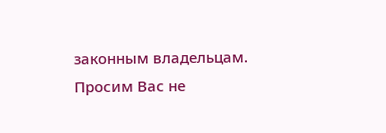законным владельцам. Просим Вас не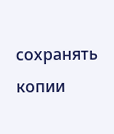сохранять копии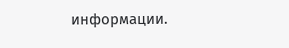информации.